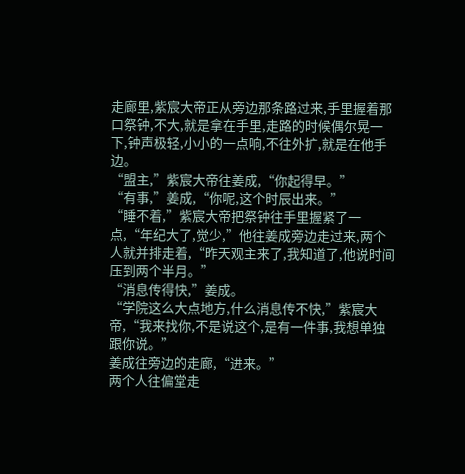走廊里,紫宸大帝正从旁边那条路过来,手里握着那口祭钟,不大,就是拿在手里,走路的时候偶尔晃一下,钟声极轻,小小的一点响,不往外扩,就是在他手边。
“盟主,”紫宸大帝往姜成,“你起得早。”
“有事,”姜成,“你呢,这个时辰出来。”
“睡不着,”紫宸大帝把祭钟往手里握紧了一点,“年纪大了,觉少,”他往姜成旁边走过来,两个人就并排走着,“昨天观主来了,我知道了,他说时间压到两个半月。”
“消息传得快,”姜成。
“学院这么大点地方,什么消息传不快,”紫宸大帝,“我来找你,不是说这个,是有一件事,我想单独跟你说。”
姜成往旁边的走廊,“进来。”
两个人往偏堂走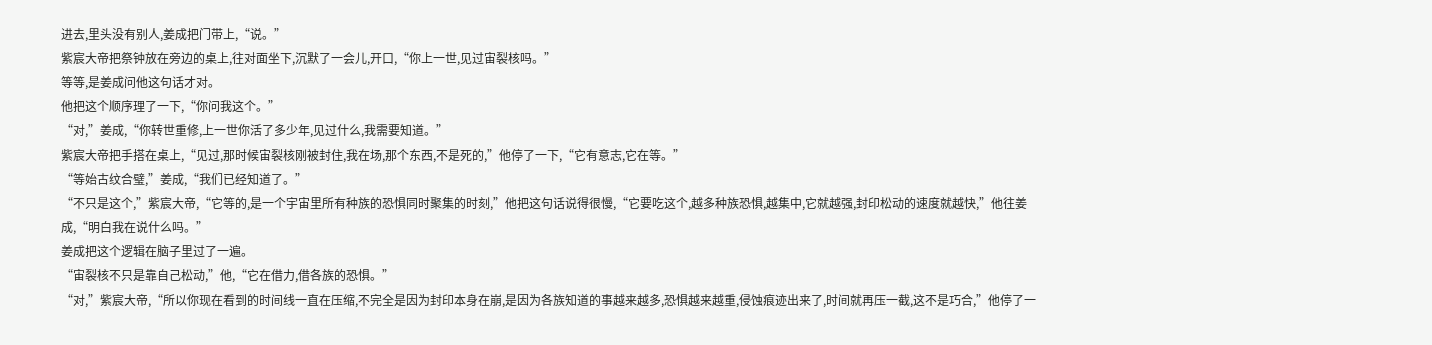进去,里头没有别人,姜成把门带上,“说。”
紫宸大帝把祭钟放在旁边的桌上,往对面坐下,沉默了一会儿,开口,“你上一世,见过宙裂核吗。”
等等,是姜成问他这句话才对。
他把这个顺序理了一下,“你问我这个。”
“对,”姜成,“你转世重修,上一世你活了多少年,见过什么,我需要知道。”
紫宸大帝把手搭在桌上,“见过,那时候宙裂核刚被封住,我在场,那个东西,不是死的,”他停了一下,“它有意志,它在等。”
“等始古纹合璧,”姜成,“我们已经知道了。”
“不只是这个,”紫宸大帝,“它等的,是一个宇宙里所有种族的恐惧同时聚集的时刻,”他把这句话说得很慢,“它要吃这个,越多种族恐惧,越集中,它就越强,封印松动的速度就越快,”他往姜成,“明白我在说什么吗。”
姜成把这个逻辑在脑子里过了一遍。
“宙裂核不只是靠自己松动,”他,“它在借力,借各族的恐惧。”
“对,”紫宸大帝,“所以你现在看到的时间线一直在压缩,不完全是因为封印本身在崩,是因为各族知道的事越来越多,恐惧越来越重,侵蚀痕迹出来了,时间就再压一截,这不是巧合,”他停了一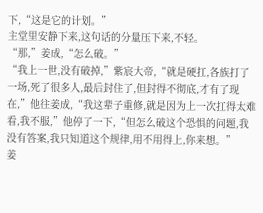下,“这是它的计划。”
主堂里安静下来,这句话的分量压下来,不轻。
“那,”姜成,“怎么破。”
“我上一世,没有破掉,”紫宸大帝,“就是硬扛,各族打了一场,死了很多人,最后封住了,但封得不彻底,才有了现在,”他往姜成,“我这辈子重修,就是因为上一次扛得太难看,我不服,”他停了一下,“但怎么破这个恐惧的问题,我没有答案,我只知道这个规律,用不用得上,你来想。”
姜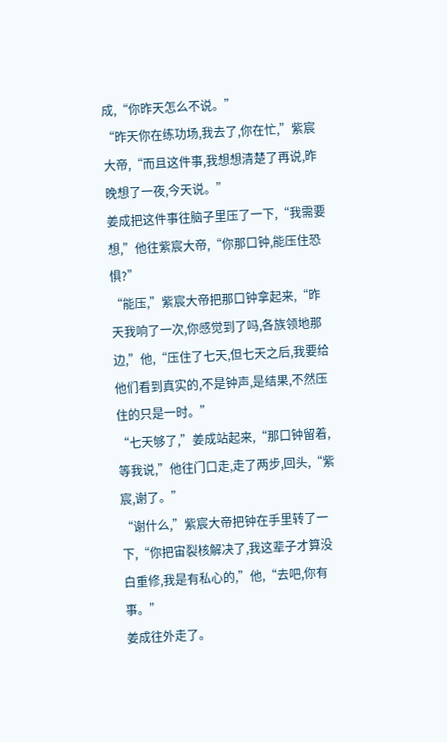成,“你昨天怎么不说。”
“昨天你在练功场,我去了,你在忙,”紫宸大帝,“而且这件事,我想想清楚了再说,昨晚想了一夜,今天说。”
姜成把这件事往脑子里压了一下,“我需要想,”他往紫宸大帝,“你那口钟,能压住恐惧?”
“能压,”紫宸大帝把那口钟拿起来,“昨天我响了一次,你感觉到了吗,各族领地那边,”他,“压住了七天,但七天之后,我要给他们看到真实的,不是钟声,是结果,不然压住的只是一时。”
“七天够了,”姜成站起来,“那口钟留着,等我说,”他往门口走,走了两步,回头,“紫宸,谢了。”
“谢什么,”紫宸大帝把钟在手里转了一下,“你把宙裂核解决了,我这辈子才算没白重修,我是有私心的,”他,“去吧,你有事。”
姜成往外走了。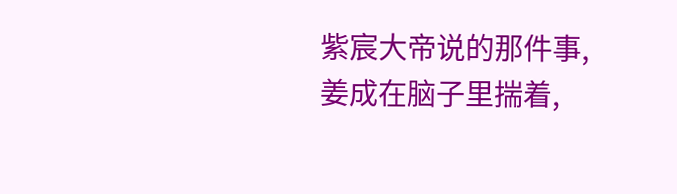紫宸大帝说的那件事,姜成在脑子里揣着,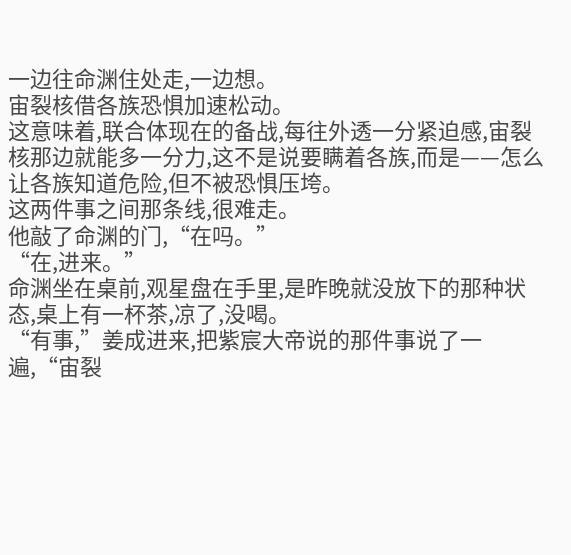一边往命渊住处走,一边想。
宙裂核借各族恐惧加速松动。
这意味着,联合体现在的备战,每往外透一分紧迫感,宙裂核那边就能多一分力,这不是说要瞒着各族,而是——怎么让各族知道危险,但不被恐惧压垮。
这两件事之间那条线,很难走。
他敲了命渊的门,“在吗。”
“在,进来。”
命渊坐在桌前,观星盘在手里,是昨晚就没放下的那种状态,桌上有一杯茶,凉了,没喝。
“有事,”姜成进来,把紫宸大帝说的那件事说了一遍,“宙裂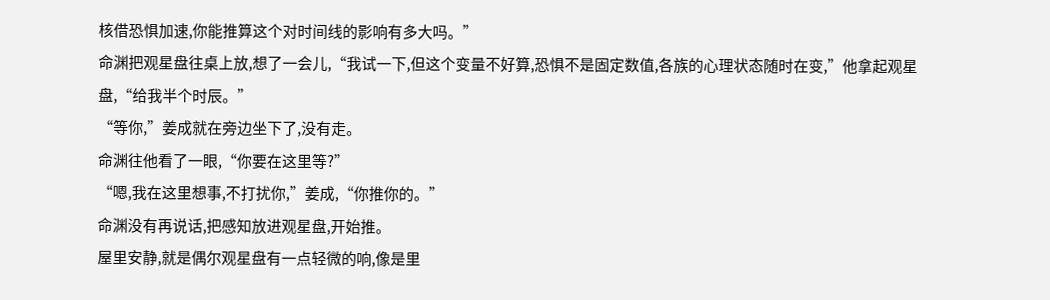核借恐惧加速,你能推算这个对时间线的影响有多大吗。”
命渊把观星盘往桌上放,想了一会儿,“我试一下,但这个变量不好算,恐惧不是固定数值,各族的心理状态随时在变,”他拿起观星盘,“给我半个时辰。”
“等你,”姜成就在旁边坐下了,没有走。
命渊往他看了一眼,“你要在这里等?”
“嗯,我在这里想事,不打扰你,”姜成,“你推你的。”
命渊没有再说话,把感知放进观星盘,开始推。
屋里安静,就是偶尔观星盘有一点轻微的响,像是里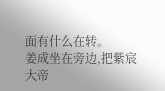面有什么在转。
姜成坐在旁边,把紫宸大帝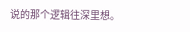说的那个逻辑往深里想。